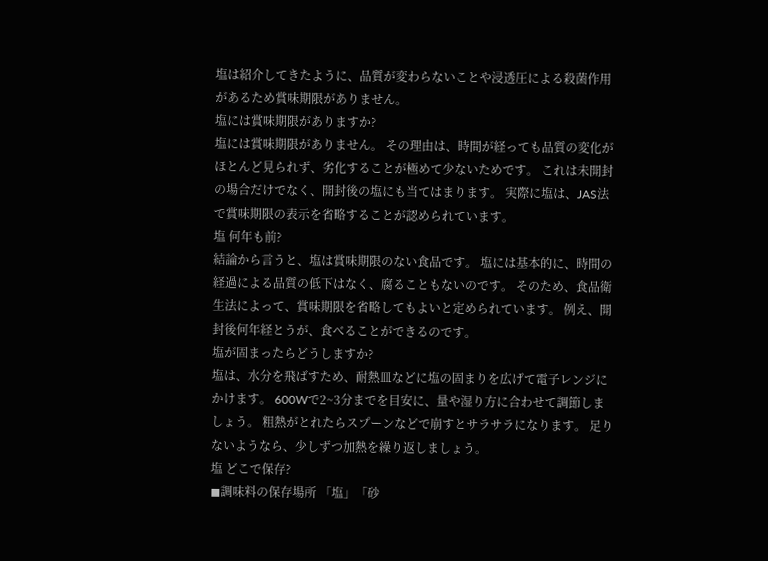塩は紹介してきたように、品質が変わらないことや浸透圧による殺菌作用があるため賞味期限がありません。
塩には賞味期限がありますか?
塩には賞味期限がありません。 その理由は、時間が経っても品質の変化がほとんど見られず、劣化することが極めて少ないためです。 これは未開封の場合だけでなく、開封後の塩にも当てはまります。 実際に塩は、JAS法で賞味期限の表示を省略することが認められています。
塩 何年も前?
結論から言うと、塩は賞味期限のない食品です。 塩には基本的に、時間の経過による品質の低下はなく、腐ることもないのです。 そのため、食品衛生法によって、賞味期限を省略してもよいと定められています。 例え、開封後何年経とうが、食べることができるのです。
塩が固まったらどうしますか?
塩は、水分を飛ばすため、耐熱皿などに塩の固まりを広げて電子レンジにかけます。 600Wで2~3分までを目安に、量や湿り方に合わせて調節しましょう。 粗熱がとれたらスプーンなどで崩すとサラサラになります。 足りないようなら、少しずつ加熱を繰り返しましょう。
塩 どこで保存?
◼調味料の保存場所 「塩」「砂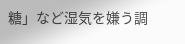糖」など湿気を嫌う調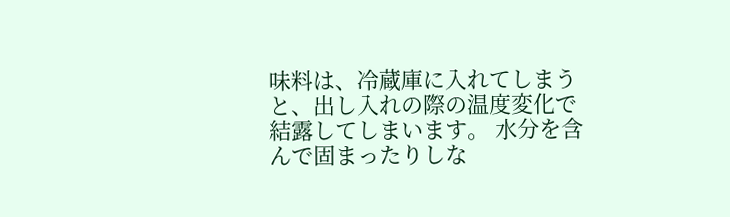味料は、冷蔵庫に入れてしまうと、出し入れの際の温度変化で結露してしまいます。 水分を含んで固まったりしな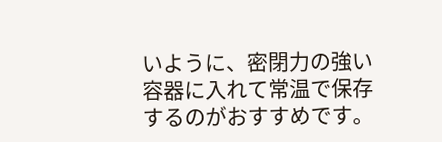いように、密閉力の強い容器に入れて常温で保存するのがおすすめです。